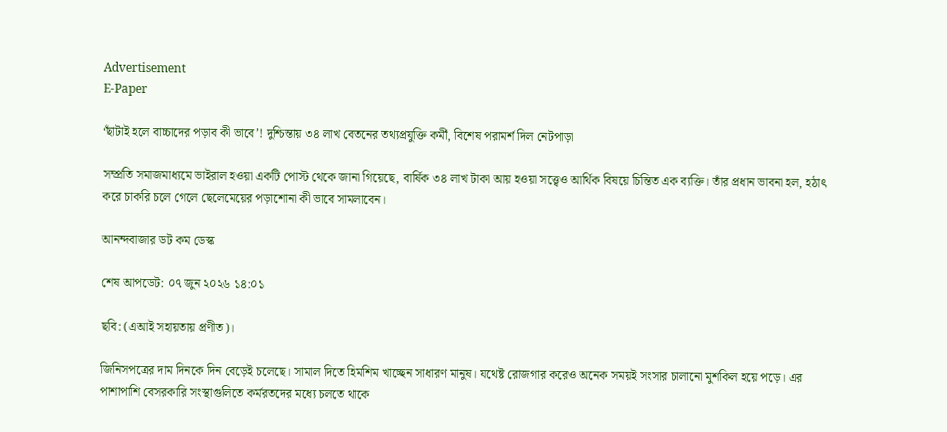Advertisement
E-Paper

‘ছাঁটাই হলে বাচ্চাদের পড়াব কী ভাবে’! দুশ্চিন্তায় ৩৪ লাখ বেতনের তথ্যপ্রযুক্তি কর্মী, বিশেষ পরামর্শ দিল নেটপাড়া

সম্প্রতি সমাজমাধ্যমে ভাইরাল হওয়া একটি পোস্ট থেকে জানা গিয়েছে, বার্ষিক ৩৪ লাখ টাকা আয় হওয়া সত্ত্বেও আর্থিক বিষয়ে চিন্তিত এক ব্যক্তি। তাঁর প্রধান ভাবনা হল, হঠাৎ করে চাকরি চলে গেলে ছেলেমেয়ের পড়াশোনা কী ভাবে সামলাবেন।

আনন্দবাজার ডট কম ডেস্ক

শেষ আপডেট: ০৭ জুন ২০২৬ ১৪:০১

ছবি: (এআই সহায়তায় প্রণীত)।

জিনিসপত্রের দাম দিনকে দিন বেড়েই চলেছে। সামাল দিতে হিমশিম খাচ্ছেন সাধারণ মানুষ। যথেষ্ট রোজগার করেও অনেক সময়ই সংসার চালানো মুশকিল হয়ে পড়ে। এর পাশাপাশি বেসরকারি সংস্থাগুলিতে কর্মরতদের মধ্যে চলতে থাকে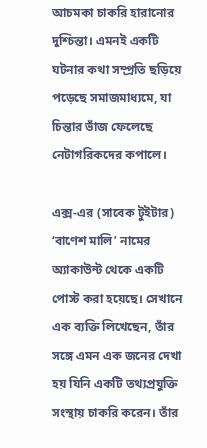আচমকা চাকরি হারানোর দুশ্চিন্তা। এমনই একটি ঘটনার কথা সম্প্রতি ছড়িয়ে পড়েছে সমাজমাধ্যমে, যা চিন্তার ভাঁজ ফেলেছে নেটাগরিকদের কপালে।

এক্স-এর (সাবেক টুইটার) ‘বাণেশ মালি’ নামের অ্যাকাউন্ট থেকে একটি পোস্ট করা হয়েছে। সেখানে এক ব্যক্তি লিখেছেন, তাঁর সঙ্গে এমন এক জনের দেখা হয় যিনি একটি তথ্যপ্রযুক্তি সংস্থায় চাকরি করেন। তাঁর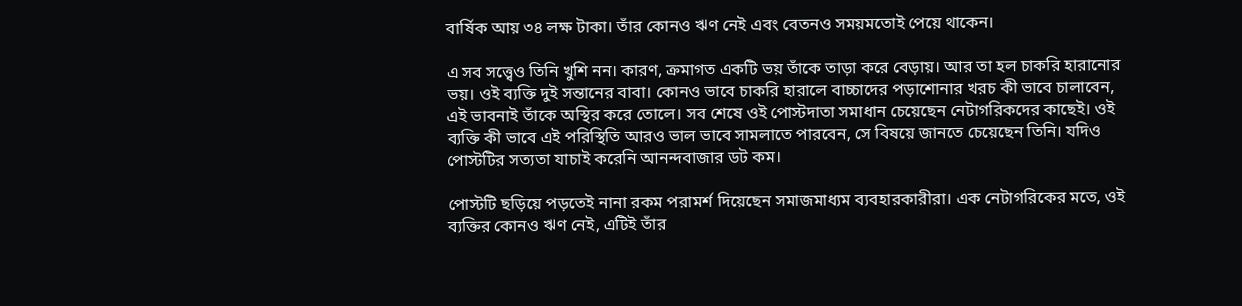বার্ষিক আয় ৩৪ লক্ষ টাকা। তাঁর কোনও ঋণ নেই এবং বেতনও সময়মতোই পেয়ে থাকেন।

এ সব সত্ত্বেও তিনি খুশি নন। কারণ, ক্রমাগত একটি ভয় তাঁকে তাড়া করে বেড়ায়। আর তা হল চাকরি হারানোর ভয়। ওই ব্যক্তি দুই সন্তানের বাবা। কোনও ভাবে চাকরি হারালে বাচ্চাদের পড়াশোনার খরচ কী ভাবে চালাবেন, এই ভাবনাই তাঁকে অস্থির করে তোলে। সব শেষে ওই পোস্টদাতা সমাধান চেয়েছেন নেটাগরিকদের কাছেই। ওই ব্যক্তি কী ভাবে এই পরিস্থিতি আরও ভাল ভাবে সামলাতে পারবেন, সে বিষয়ে জানতে চেয়েছেন তিনি। যদিও পোস্টটির সত্যতা যাচাই করেনি আনন্দবাজার ডট কম।

পোস্টটি ছড়িয়ে পড়তেই নানা রকম পরামর্শ দিয়েছেন সমাজমাধ্যম ব্যবহারকারীরা। এক নেটাগরিকের মতে, ওই ব্যক্তির কোনও ঋণ নেই, এটিই তাঁর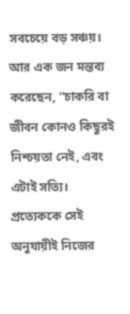সবচেয়ে বড় সঞ্চয়। আর এক জন মন্তব্য করেছেন, “চাকরি বা জীবন কোনও কিছুরই নিশ্চয়তা নেই, এবং এটাই সত্যি। প্রত্যেককে সেই অনুযায়ীই নিজের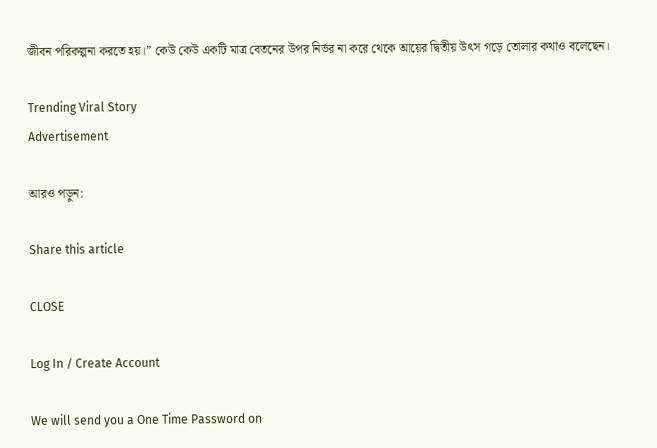জীবন পরিকল্পনা করতে হয়।” কেউ কেউ একটি মাত্র বেতনের উপর নির্ভর না করে থেকে আয়ের দ্বিতীয় উৎস গড়ে তোলার কথাও বলেছেন।

Trending Viral Story
Advertisement

আরও পড়ুন:

Share this article

CLOSE

Log In / Create Account

We will send you a One Time Password on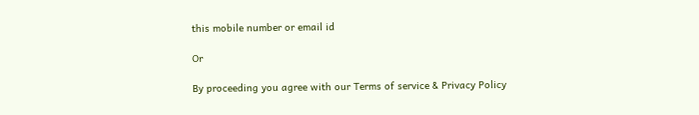this mobile number or email id

Or

By proceeding you agree with our Terms of service & Privacy Policy